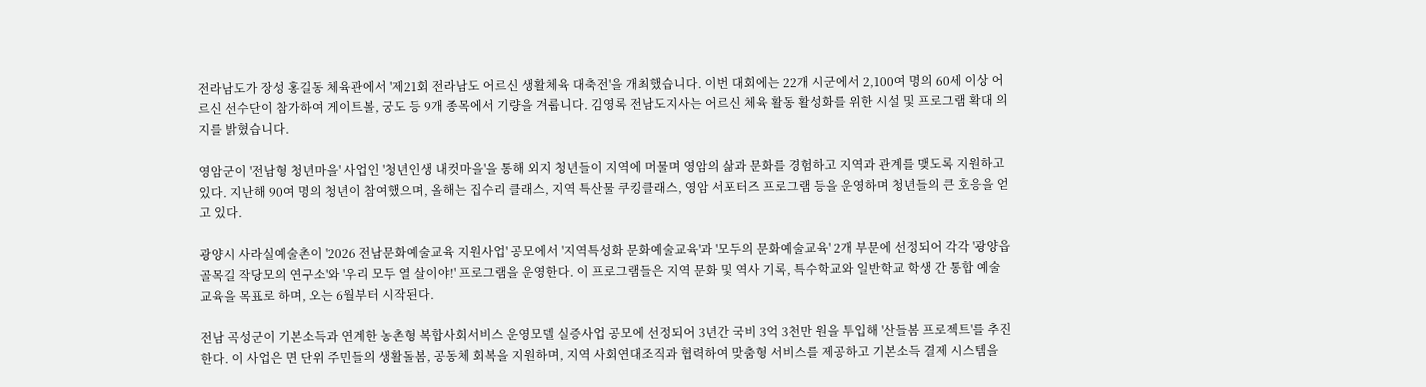전라남도가 장성 홍길동 체육관에서 '제21회 전라남도 어르신 생활체육 대축전'을 개최했습니다. 이번 대회에는 22개 시군에서 2,100여 명의 60세 이상 어르신 선수단이 참가하여 게이트볼, 궁도 등 9개 종목에서 기량을 겨룹니다. 김영록 전남도지사는 어르신 체육 활동 활성화를 위한 시설 및 프로그램 확대 의지를 밝혔습니다.

영암군이 '전남형 청년마을' 사업인 '청년인생 내컷마을'을 통해 외지 청년들이 지역에 머물며 영암의 삶과 문화를 경험하고 지역과 관계를 맺도록 지원하고 있다. 지난해 90여 명의 청년이 참여했으며, 올해는 집수리 클래스, 지역 특산물 쿠킹클래스, 영암 서포터즈 프로그램 등을 운영하며 청년들의 큰 호응을 얻고 있다.

광양시 사라실예술촌이 '2026 전남문화예술교육 지원사업' 공모에서 '지역특성화 문화예술교육'과 '모두의 문화예술교육' 2개 부문에 선정되어 각각 '광양읍 골목길 작당모의 연구소'와 '우리 모두 열 살이야!' 프로그램을 운영한다. 이 프로그램들은 지역 문화 및 역사 기록, 특수학교와 일반학교 학생 간 통합 예술 교육을 목표로 하며, 오는 6월부터 시작된다.

전남 곡성군이 기본소득과 연계한 농촌형 복합사회서비스 운영모델 실증사업 공모에 선정되어 3년간 국비 3억 3천만 원을 투입해 '산들봄 프로젝트'를 추진한다. 이 사업은 면 단위 주민들의 생활돌봄, 공동체 회복을 지원하며, 지역 사회연대조직과 협력하여 맞춤형 서비스를 제공하고 기본소득 결제 시스템을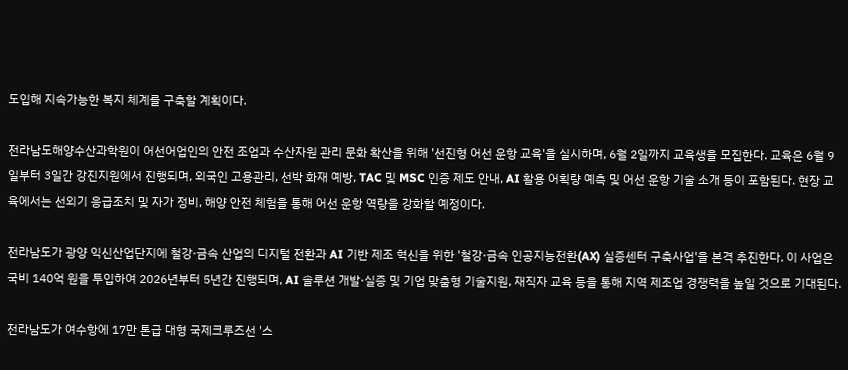도입해 지속가능한 복지 체계를 구축할 계획이다.

전라남도해양수산과학원이 어선어업인의 안전 조업과 수산자원 관리 문화 확산을 위해 '선진형 어선 운항 교육'을 실시하며, 6월 2일까지 교육생을 모집한다. 교육은 6월 9일부터 3일간 강진지원에서 진행되며, 외국인 고용관리, 선박 화재 예방, TAC 및 MSC 인증 제도 안내, AI 활용 어획량 예측 및 어선 운항 기술 소개 등이 포함된다. 현장 교육에서는 선외기 응급조치 및 자가 정비, 해양 안전 체험을 통해 어선 운항 역량을 강화할 예정이다.

전라남도가 광양 익신산업단지에 철강·금속 산업의 디지털 전환과 AI 기반 제조 혁신을 위한 '철강·금속 인공지능전환(AX) 실증센터 구축사업'을 본격 추진한다. 이 사업은 국비 140억 원을 투입하여 2026년부터 5년간 진행되며, AI 솔루션 개발·실증 및 기업 맞춤형 기술지원, 재직자 교육 등을 통해 지역 제조업 경쟁력을 높일 것으로 기대된다.

전라남도가 여수항에 17만 톤급 대형 국제크루즈선 '스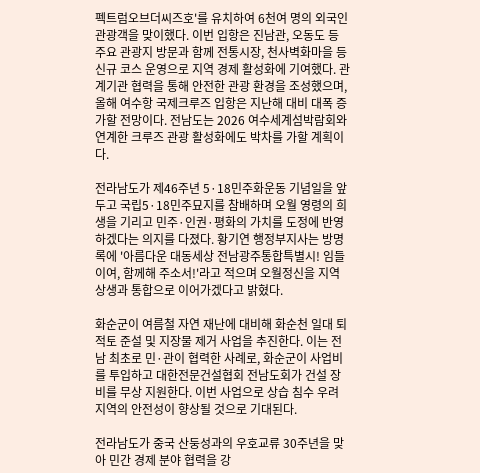펙트럼오브더씨즈호'를 유치하여 6천여 명의 외국인 관광객을 맞이했다. 이번 입항은 진남관, 오동도 등 주요 관광지 방문과 함께 전통시장, 천사벽화마을 등 신규 코스 운영으로 지역 경제 활성화에 기여했다. 관계기관 협력을 통해 안전한 관광 환경을 조성했으며, 올해 여수항 국제크루즈 입항은 지난해 대비 대폭 증가할 전망이다. 전남도는 2026 여수세계섬박람회와 연계한 크루즈 관광 활성화에도 박차를 가할 계획이다.

전라남도가 제46주년 5·18민주화운동 기념일을 앞두고 국립5·18민주묘지를 참배하며 오월 영령의 희생을 기리고 민주·인권·평화의 가치를 도정에 반영하겠다는 의지를 다졌다. 황기연 행정부지사는 방명록에 '아름다운 대동세상 전남광주통합특별시! 임들이여, 함께해 주소서!'라고 적으며 오월정신을 지역 상생과 통합으로 이어가겠다고 밝혔다.

화순군이 여름철 자연 재난에 대비해 화순천 일대 퇴적토 준설 및 지장물 제거 사업을 추진한다. 이는 전남 최초로 민·관이 협력한 사례로, 화순군이 사업비를 투입하고 대한전문건설협회 전남도회가 건설 장비를 무상 지원한다. 이번 사업으로 상습 침수 우려 지역의 안전성이 향상될 것으로 기대된다.

전라남도가 중국 산둥성과의 우호교류 30주년을 맞아 민간 경제 분야 협력을 강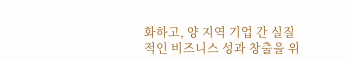화하고, 양 지역 기업 간 실질적인 비즈니스 성과 창출을 위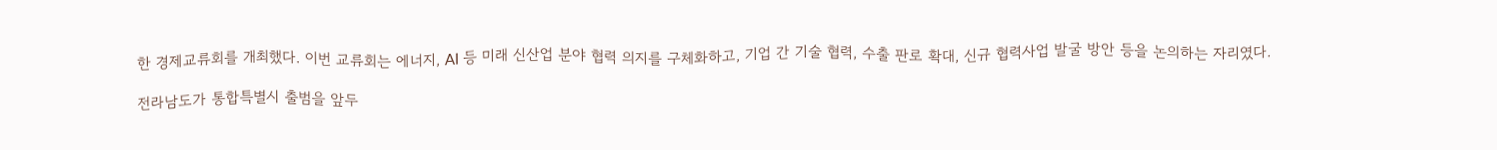한 경제교류회를 개최했다. 이번 교류회는 에너지, AI 등 미래 신산업 분야 협력 의지를 구체화하고, 기업 간 기술 협력, 수출 판로 확대, 신규 협력사업 발굴 방안 등을 논의하는 자리였다.

전라남도가 통합특별시 출범을 앞두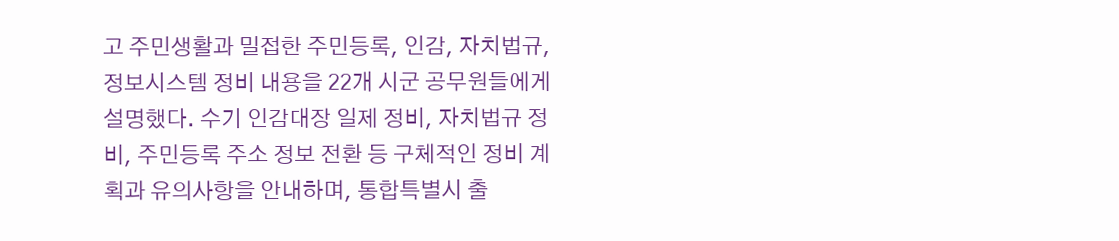고 주민생활과 밀접한 주민등록, 인감, 자치법규, 정보시스템 정비 내용을 22개 시군 공무원들에게 설명했다. 수기 인감대장 일제 정비, 자치법규 정비, 주민등록 주소 정보 전환 등 구체적인 정비 계획과 유의사항을 안내하며, 통합특별시 출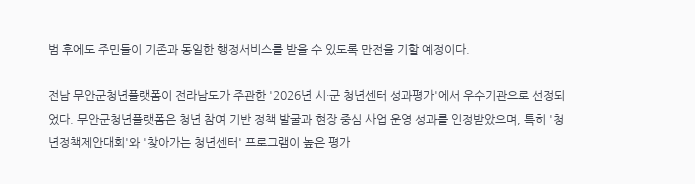범 후에도 주민들이 기존과 동일한 행정서비스를 받을 수 있도록 만전을 기할 예정이다.

전남 무안군청년플랫폼이 전라남도가 주관한 '2026년 시·군 청년센터 성과평가'에서 우수기관으로 선정되었다. 무안군청년플랫폼은 청년 참여 기반 정책 발굴과 현장 중심 사업 운영 성과를 인정받았으며, 특히 '청년정책제안대회'와 '찾아가는 청년센터' 프로그램이 높은 평가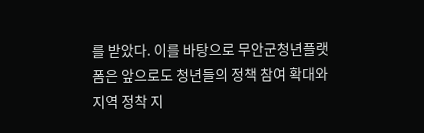를 받았다. 이를 바탕으로 무안군청년플랫폼은 앞으로도 청년들의 정책 참여 확대와 지역 정착 지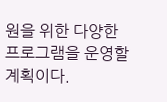원을 위한 다양한 프로그램을 운영할 계획이다.